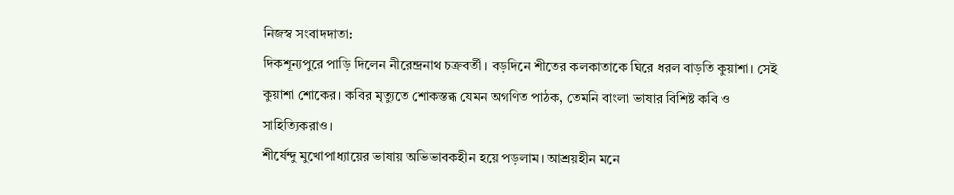নিজস্ব সংবাদদাতা:
দিকশূন্যপুরে পাড়ি দিলেন নীরেন্দ্রনাথ চক্রবর্তী। বড়দিনে শীতের কলকাতাকে ঘিরে ধরল বাড়তি কুয়াশা। সেই কুয়াশা শোকের। কবির মৃত্যুতে শোকস্তব্ধ যেমন অগণিত পাঠক, তেমনি বাংলা ভাষার বিশিষ্ট কবি ও সাহিত্যিকরাও।
শীর্ষেন্দু মুখোপাধ্যায়ের ভাষায় অভিভাবকহীন হয়ে পড়লাম। আশ্রয়হীন মনে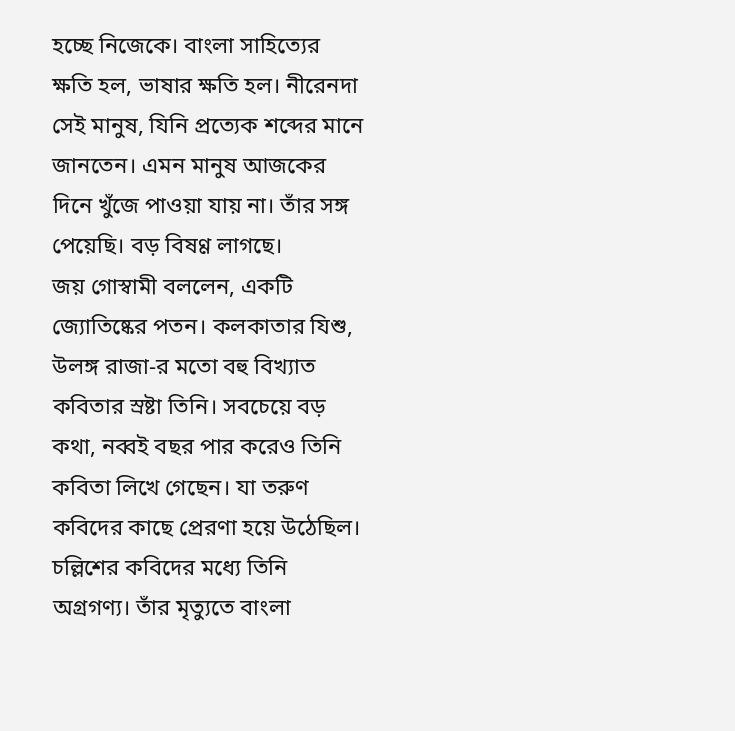হচ্ছে নিজেকে। বাংলা সাহিত্যের ক্ষতি হল, ভাষার ক্ষতি হল। নীরেনদা সেই মানুষ, যিনি প্রত্যেক শব্দের মানে জানতেন। এমন মানুষ আজকের দিনে খুঁজে পাওয়া যায় না। তাঁর সঙ্গ পেয়েছি। বড় বিষণ্ণ লাগছে।
জয় গোস্বামী বললেন, একটি জ্যোতিষ্কের পতন। কলকাতার যিশু, উলঙ্গ রাজা-র মতো বহু বিখ্যাত কবিতার স্রষ্টা তিনি। সবচেয়ে বড় কথা, নব্বই বছর পার করেও তিনি কবিতা লিখে গেছেন। যা তরুণ কবিদের কাছে প্রেরণা হয়ে উঠেছিল। চল্লিশের কবিদের মধ্যে তিনি অগ্রগণ্য। তাঁর মৃত্যুতে বাংলা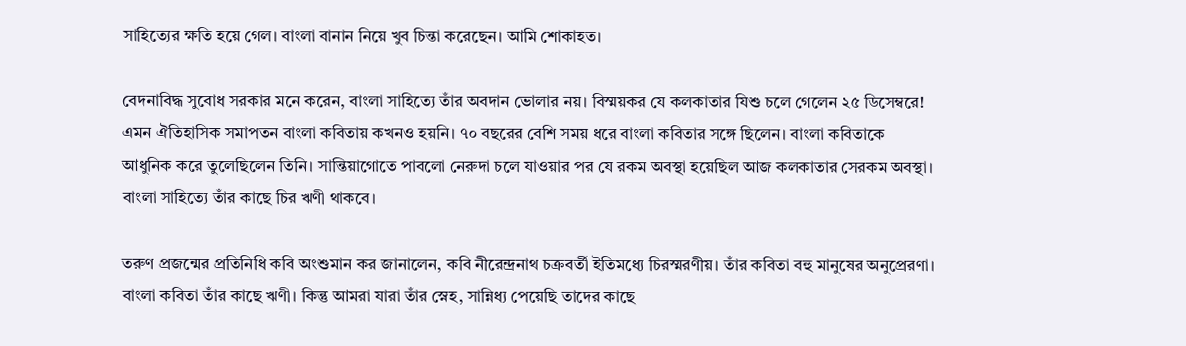সাহিত্যের ক্ষতি হয়ে গেল। বাংলা বানান নিয়ে খুব চিন্তা করেছেন। আমি শোকাহত।

বেদনাবিদ্ধ সুবোধ সরকার মনে করেন, বাংলা সাহিত্যে তাঁর অবদান ভোলার নয়। বিস্ময়কর যে কলকাতার যিশু চলে গেলেন ২৫ ডিসেম্বরে! এমন ঐতিহাসিক সমাপতন বাংলা কবিতায় কখনও হয়নি। ৭০ বছরের বেশি সময় ধরে বাংলা কবিতার সঙ্গে ছিলেন। বাংলা কবিতাকে আধুনিক করে তুলেছিলেন তিনি। সান্তিয়াগোতে পাবলো নেরুদা চলে যাওয়ার পর যে রকম অবস্থা হয়েছিল আজ কলকাতার সেরকম অবস্থা। বাংলা সাহিত্যে তাঁর কাছে চির ঋণী থাকবে।

তরুণ প্রজন্মের প্রতিনিধি কবি অংশুমান কর জানালেন, কবি নীরেন্দ্রনাথ চক্রবর্তী ইতিমধ্যে চিরস্মরণীয়। তাঁর কবিতা বহু মানুষের অনুপ্রেরণা। বাংলা কবিতা তাঁর কাছে ঋণী। কিন্তু আমরা যারা তাঁর স্নেহ, সান্নিধ্য পেয়েছি তাদের কাছে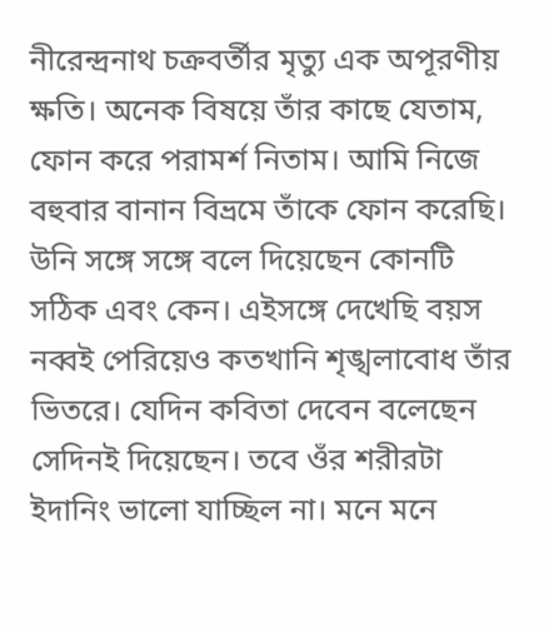নীরেন্দ্রনাথ চক্রবর্তীর মৃত্যু এক অপূরণীয় ক্ষতি। অনেক বিষয়ে তাঁর কাছে যেতাম, ফোন করে পরামর্শ নিতাম। আমি নিজে বহুবার বানান বিভ্রমে তাঁকে ফোন করেছি। উনি সঙ্গে সঙ্গে বলে দিয়েছেন কোনটি সঠিক এবং কেন। এইসঙ্গে দেখেছি বয়স নব্বই পেরিয়েও কতখানি শৃঙ্খলাবোধ তাঁর ভিতরে। যেদিন কবিতা দেবেন বলেছেন সেদিনই দিয়েছেন। তবে ওঁর শরীরটা ইদানিং ভালো যাচ্ছিল না। মনে মনে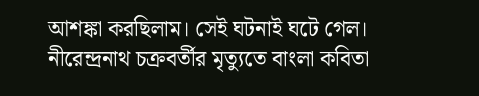আশঙ্কা করছিলাম। সেই ঘটনাই ঘটে গেল। নীরেন্দ্রনাথ চক্রবর্তীর মৃত্যুতে বাংলা কবিতা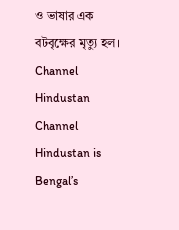ও ভাষার এক বটবৃক্ষের মৃত্যু হল।
Channel Hindustan Channel Hindustan is Bengal’s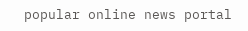popular online news portal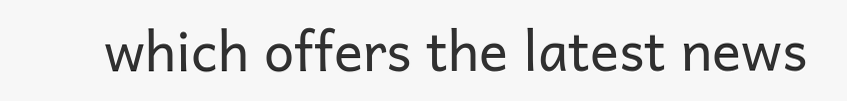which offers the latest news